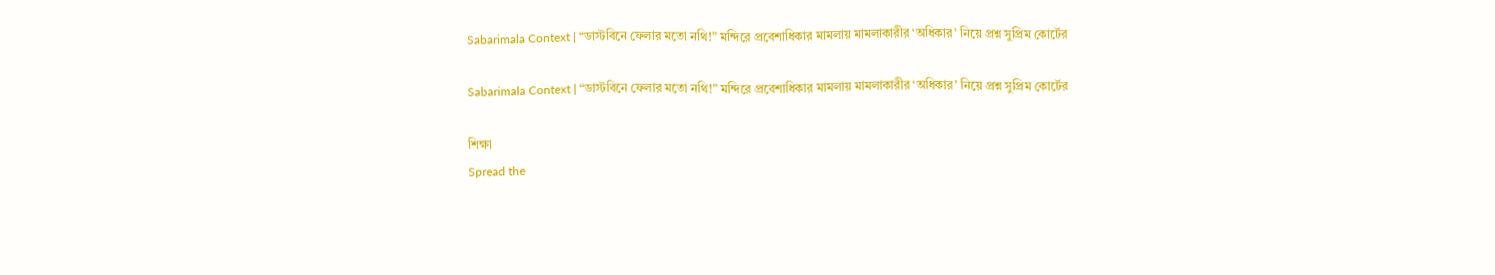Sabarimala Context | “ডাস্টবিনে ফেলার মতো নথি!” মন্দিরে প্রবেশাধিকার মামলায় মামলাকারীর ‘অধিকার’ নিয়ে প্রশ্ন সুপ্রিম কোর্টের

Sabarimala Context | “ডাস্টবিনে ফেলার মতো নথি!” মন্দিরে প্রবেশাধিকার মামলায় মামলাকারীর ‘অধিকার’ নিয়ে প্রশ্ন সুপ্রিম কোর্টের

শিক্ষা
Spread the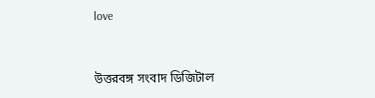love


উত্তরবঙ্গ সংবাদ ডিজিটাল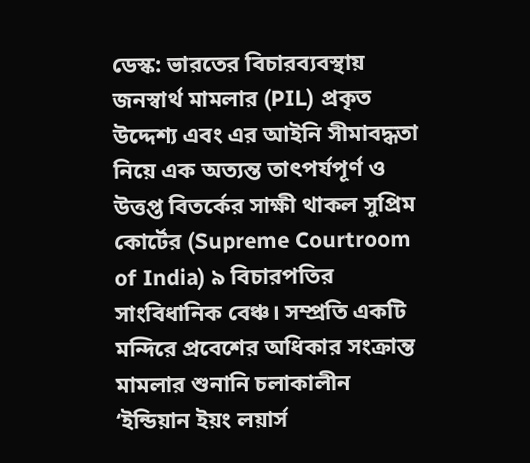ডেস্ক: ভারতের বিচারব্যবস্থায় জনস্বার্থ মামলার (PIL) প্রকৃত উদ্দেশ্য এবং এর আইনি সীমাবদ্ধতা নিয়ে এক অত্যন্ত তাৎপর্যপূর্ণ ও উত্তপ্ত বিতর্কের সাক্ষী থাকল সুপ্রিম কোর্টের (Supreme Courtroom of India) ৯ বিচারপতির সাংবিধানিক বেঞ্চ। সম্প্রতি একটি মন্দিরে প্রবেশের অধিকার সংক্রান্ত মামলার শুনানি চলাকালীন ‘ইন্ডিয়ান ইয়ং লয়ার্স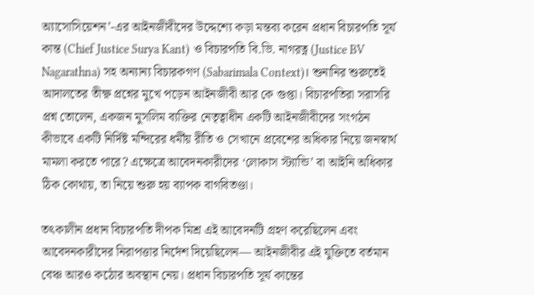অ্যাসোসিয়েশন’-এর আইনজীবীদের উদ্দেশ্যে কড়া মন্তব্য করেন প্রধান বিচারপতি সূর্য কান্ত (Chief Justice Surya Kant) ও বিচারপতি বি.ভি. নাগরত্ন (Justice BV Nagarathna) সহ অন্যান্য বিচারকগণ (Sabarimala Context)। শুনানির শুরুতেই আদালতের তীক্ষ্ণ প্রশ্নের মুখে পড়েন আইনজীবী আর কে গুপ্তা। বিচারপতিরা সরাসরি প্রশ্ন তোলেন, একজন মুসলিম ব্যক্তির নেতৃত্বাধীন একটি আইনজীবীদের সংগঠন কীভাবে একটি নির্দিষ্ট মন্দিরের ধর্মীয় রীতি ও সেখানে প্রবেশের অধিকার নিয়ে জনস্বার্থ মামলা করতে পারে? এক্ষেত্রে আবেদনকারীদের ‘লোকাস স্ট্যান্ডি’ বা আইনি অধিকার ঠিক কোথায়, তা নিয়ে শুরু হয় ব্যাপক বাগবিতণ্ডা।

তৎকালীন প্রধান বিচারপতি দীপক মিশ্র এই আবেদনটি গ্রহণ করেছিলেন এবং আবেদনকারীদের নিরাপত্তার নির্দেশ দিয়েছিলেন— আইনজীবীর এই যুক্তিতে বর্তমান বেঞ্চ আরও কঠোর অবস্থান নেয়। প্রধান বিচারপতি সূর্য কান্তের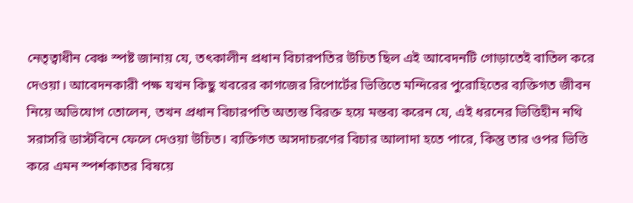নেতৃত্বাধীন বেঞ্চ স্পষ্ট জানায় যে, তৎকালীন প্রধান বিচারপতির উচিত ছিল এই আবেদনটি গোড়াতেই বাতিল করে দেওয়া। আবেদনকারী পক্ষ যখন কিছু খবরের কাগজের রিপোর্টের ভিত্তিতে মন্দিরের পুরোহিতের ব্যক্তিগত জীবন নিয়ে অভিযোগ তোলেন, তখন প্রধান বিচারপতি অত্যন্ত বিরক্ত হয়ে মন্তব্য করেন যে, এই ধরনের ভিত্তিহীন নথি সরাসরি ডাস্টবিনে ফেলে দেওয়া উচিত। ব্যক্তিগত অসদাচরণের বিচার আলাদা হতে পারে, কিন্তু তার ওপর ভিত্তি করে এমন স্পর্শকাতর বিষয়ে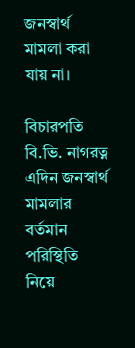জনস্বার্থ মামলা করা যায় না।

বিচারপতি বি.ভি. নাগরত্ন এদিন জনস্বার্থ মামলার বর্তমান পরিস্থিতি নিয়ে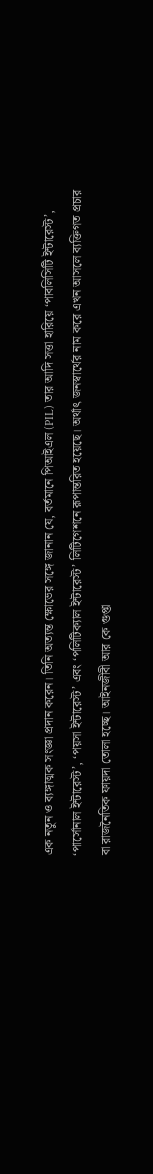এক নতুন ও ব্যঙ্গাত্মক সংজ্ঞা প্রদান করেন। তিনি অত্যন্ত ক্ষোভের সঙ্গে জানান যে, বর্তমানে পিআইএল (PIL) তার আদি সত্তা হারিয়ে ‘পাবলিসিটি ইন্টারেস্ট’, ‘পার্সোনাল ইন্টারেস্ট’, ‘পয়সা ইন্টারেস্ট’ এবং ‘পলিটিক্যাল ইন্টারেস্ট’ লিটিগেশনে রূপান্তরিত হয়েছে। অর্থাৎ জনস্বার্থের নাম করে এখন আসলে ব্যক্তিগত প্রচার বা রাজনৈতিক ফায়দা তোলা হচ্ছে। আইনজীবী আর কে গুপ্তা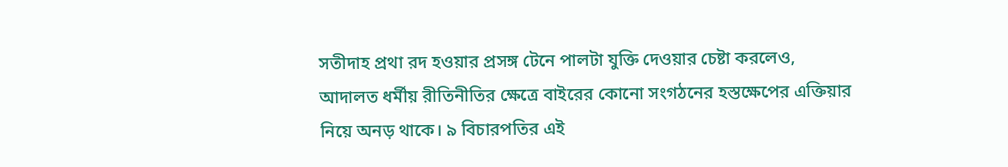সতীদাহ প্রথা রদ হওয়ার প্রসঙ্গ টেনে পালটা যুক্তি দেওয়ার চেষ্টা করলেও, আদালত ধর্মীয় রীতিনীতির ক্ষেত্রে বাইরের কোনো সংগঠনের হস্তক্ষেপের এক্তিয়ার নিয়ে অনড় থাকে। ৯ বিচারপতির এই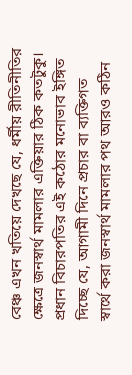বেঞ্চ এখন খতিয়ে দেখছে যে, ধর্মীয় রীতিনীতির ক্ষেত্রে জনস্বার্থ মামলার এক্তিয়ার ঠিক কতটুকু। প্রধান বিচারপতির এই কঠোর মনোভাব ইঙ্গিত দিচ্ছে যে, আগামী দিনে প্রচার বা ব্যক্তিগত স্বার্থে করা জনস্বার্থ মামলার পথ আরও কঠিন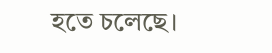হতে চলেছে।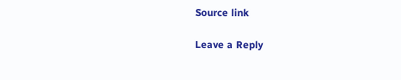Source link

Leave a Reply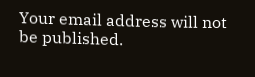Your email address will not be published.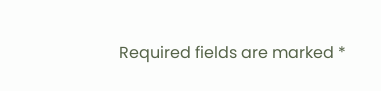Required fields are marked *